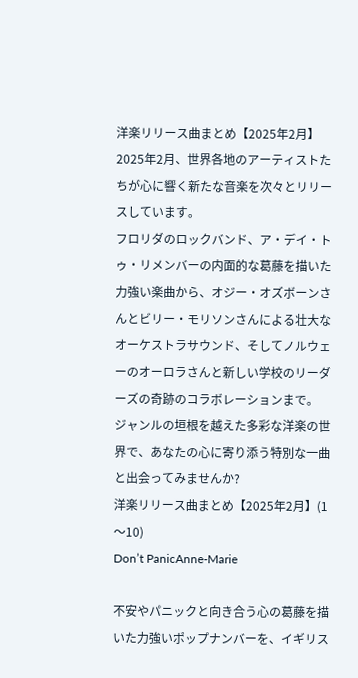洋楽リリース曲まとめ【2025年2月】
2025年2月、世界各地のアーティストたちが心に響く新たな音楽を次々とリリースしています。
フロリダのロックバンド、ア・デイ・トゥ・リメンバーの内面的な葛藤を描いた力強い楽曲から、オジー・オズボーンさんとビリー・モリソンさんによる壮大なオーケストラサウンド、そしてノルウェーのオーロラさんと新しい学校のリーダーズの奇跡のコラボレーションまで。
ジャンルの垣根を越えた多彩な洋楽の世界で、あなたの心に寄り添う特別な一曲と出会ってみませんか?
洋楽リリース曲まとめ【2025年2月】(1〜10)
Don’t PanicAnne-Marie

不安やパニックと向き合う心の葛藤を描いた力強いポップナンバーを、イギリス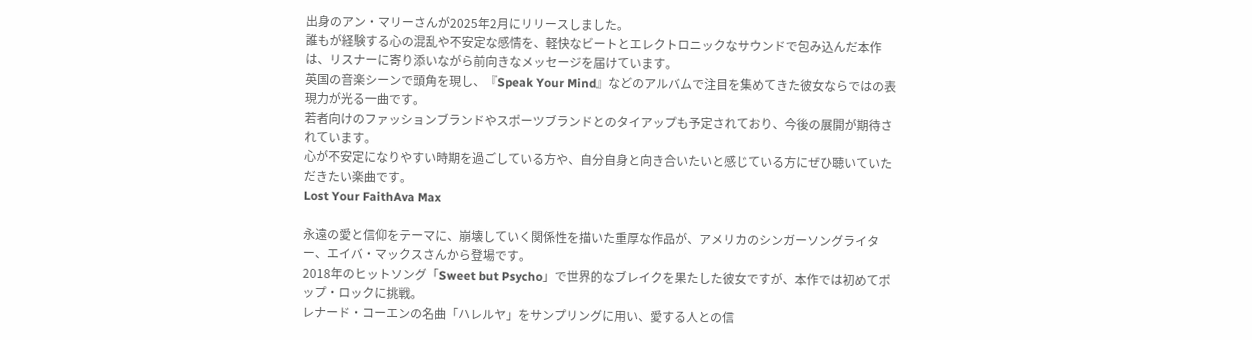出身のアン・マリーさんが2025年2月にリリースしました。
誰もが経験する心の混乱や不安定な感情を、軽快なビートとエレクトロニックなサウンドで包み込んだ本作は、リスナーに寄り添いながら前向きなメッセージを届けています。
英国の音楽シーンで頭角を現し、『Speak Your Mind』などのアルバムで注目を集めてきた彼女ならではの表現力が光る一曲です。
若者向けのファッションブランドやスポーツブランドとのタイアップも予定されており、今後の展開が期待されています。
心が不安定になりやすい時期を過ごしている方や、自分自身と向き合いたいと感じている方にぜひ聴いていただきたい楽曲です。
Lost Your FaithAva Max

永遠の愛と信仰をテーマに、崩壊していく関係性を描いた重厚な作品が、アメリカのシンガーソングライター、エイバ・マックスさんから登場です。
2018年のヒットソング「Sweet but Psycho」で世界的なブレイクを果たした彼女ですが、本作では初めてポップ・ロックに挑戦。
レナード・コーエンの名曲「ハレルヤ」をサンプリングに用い、愛する人との信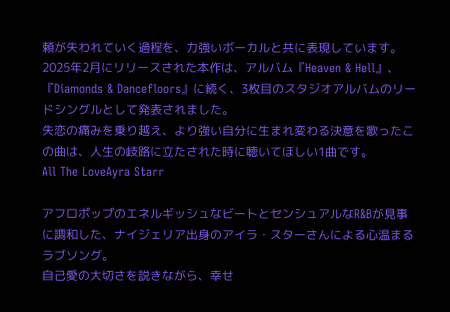頼が失われていく過程を、力強いボーカルと共に表現しています。
2025年2月にリリースされた本作は、アルバム『Heaven & Hell』、『Diamonds & Dancefloors』に続く、3枚目のスタジオアルバムのリードシングルとして発表されました。
失恋の痛みを乗り越え、より強い自分に生まれ変わる決意を歌ったこの曲は、人生の岐路に立たされた時に聴いてほしい1曲です。
All The LoveAyra Starr

アフロポップのエネルギッシュなビートとセンシュアルなR&Bが見事に調和した、ナイジェリア出身のアイラ・スターさんによる心温まるラブソング。
自己愛の大切さを説きながら、幸せ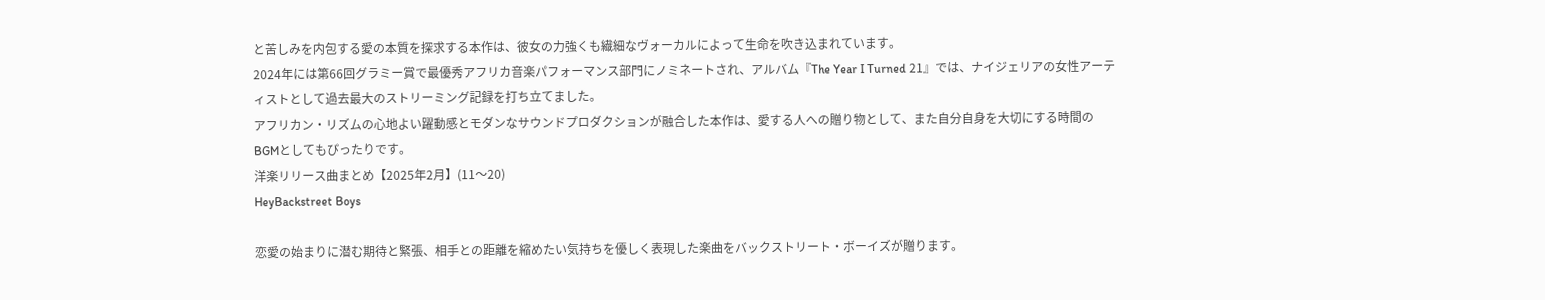と苦しみを内包する愛の本質を探求する本作は、彼女の力強くも繊細なヴォーカルによって生命を吹き込まれています。
2024年には第66回グラミー賞で最優秀アフリカ音楽パフォーマンス部門にノミネートされ、アルバム『The Year I Turned 21』では、ナイジェリアの女性アーティストとして過去最大のストリーミング記録を打ち立てました。
アフリカン・リズムの心地よい躍動感とモダンなサウンドプロダクションが融合した本作は、愛する人への贈り物として、また自分自身を大切にする時間のBGMとしてもぴったりです。
洋楽リリース曲まとめ【2025年2月】(11〜20)
HeyBackstreet Boys

恋愛の始まりに潜む期待と緊張、相手との距離を縮めたい気持ちを優しく表現した楽曲をバックストリート・ボーイズが贈ります。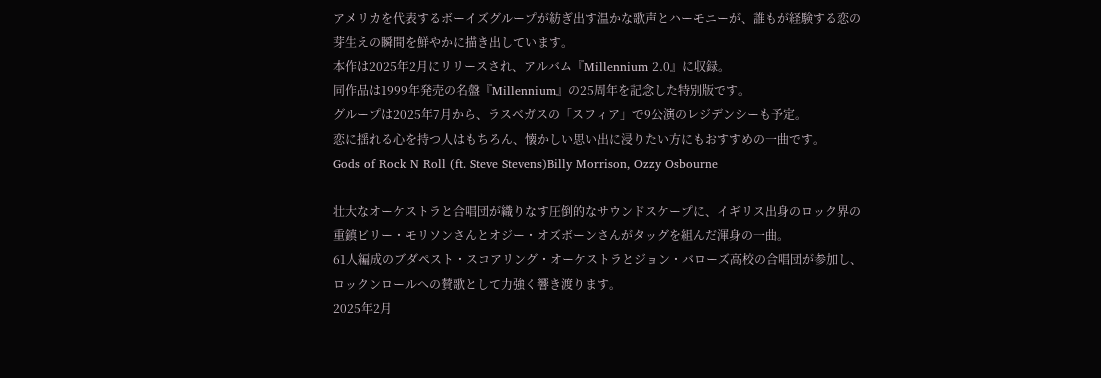アメリカを代表するボーイズグループが紡ぎ出す温かな歌声とハーモニーが、誰もが経験する恋の芽生えの瞬間を鮮やかに描き出しています。
本作は2025年2月にリリースされ、アルバム『Millennium 2.0』に収録。
同作品は1999年発売の名盤『Millennium』の25周年を記念した特別版です。
グループは2025年7月から、ラスベガスの「スフィア」で9公演のレジデンシーも予定。
恋に揺れる心を持つ人はもちろん、懐かしい思い出に浸りたい方にもおすすめの一曲です。
Gods of Rock N Roll (ft. Steve Stevens)Billy Morrison, Ozzy Osbourne

壮大なオーケストラと合唱団が織りなす圧倒的なサウンドスケープに、イギリス出身のロック界の重鎮ビリー・モリソンさんとオジー・オズボーンさんがタッグを組んだ渾身の一曲。
61人編成のブダペスト・スコアリング・オーケストラとジョン・バローズ高校の合唱団が参加し、ロックンロールへの賛歌として力強く響き渡ります。
2025年2月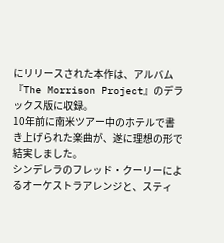にリリースされた本作は、アルバム『The Morrison Project』のデラックス版に収録。
10年前に南米ツアー中のホテルで書き上げられた楽曲が、遂に理想の形で結実しました。
シンデレラのフレッド・クーリーによるオーケストラアレンジと、スティ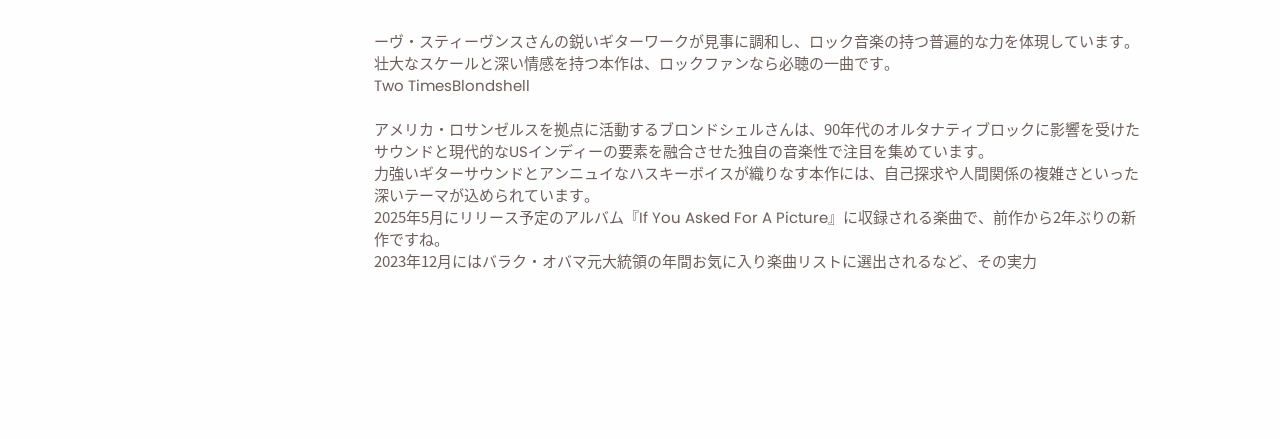ーヴ・スティーヴンスさんの鋭いギターワークが見事に調和し、ロック音楽の持つ普遍的な力を体現しています。
壮大なスケールと深い情感を持つ本作は、ロックファンなら必聴の一曲です。
Two TimesBlondshell

アメリカ・ロサンゼルスを拠点に活動するブロンドシェルさんは、90年代のオルタナティブロックに影響を受けたサウンドと現代的なUSインディーの要素を融合させた独自の音楽性で注目を集めています。
力強いギターサウンドとアンニュイなハスキーボイスが織りなす本作には、自己探求や人間関係の複雑さといった深いテーマが込められています。
2025年5月にリリース予定のアルバム『If You Asked For A Picture』に収録される楽曲で、前作から2年ぶりの新作ですね。
2023年12月にはバラク・オバマ元大統領の年間お気に入り楽曲リストに選出されるなど、その実力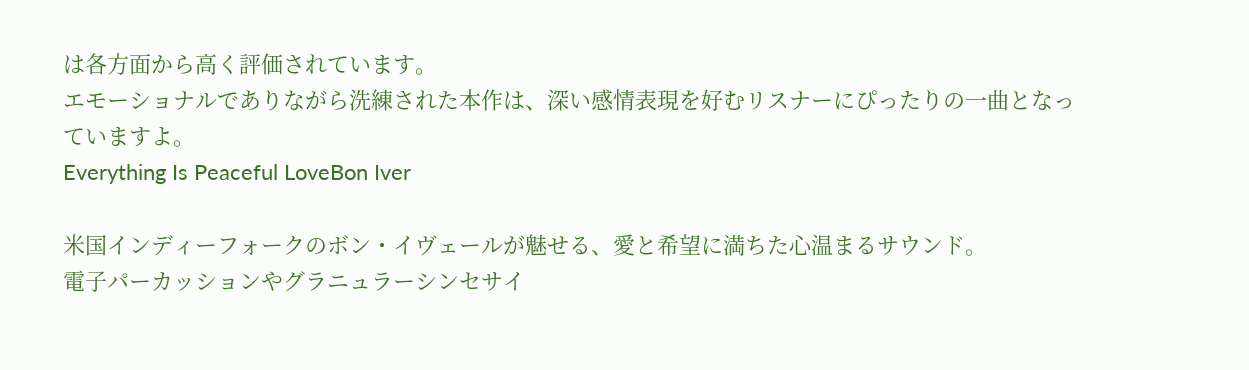は各方面から高く評価されています。
エモーショナルでありながら洗練された本作は、深い感情表現を好むリスナーにぴったりの一曲となっていますよ。
Everything Is Peaceful LoveBon Iver

米国インディーフォークのボン・イヴェールが魅せる、愛と希望に満ちた心温まるサウンド。
電子パーカッションやグラニュラーシンセサイ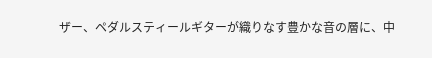ザー、ペダルスティールギターが織りなす豊かな音の層に、中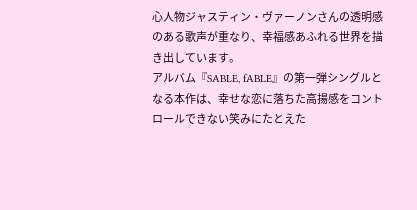心人物ジャスティン・ヴァーノンさんの透明感のある歌声が重なり、幸福感あふれる世界を描き出しています。
アルバム『SABLE, fABLE』の第一弾シングルとなる本作は、幸せな恋に落ちた高揚感をコントロールできない笑みにたとえた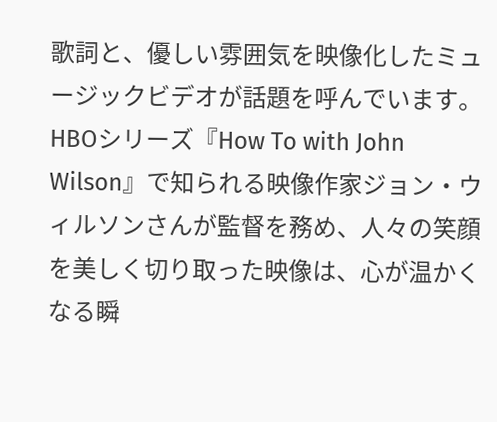歌詞と、優しい雰囲気を映像化したミュージックビデオが話題を呼んでいます。
HBOシリーズ『How To with John Wilson』で知られる映像作家ジョン・ウィルソンさんが監督を務め、人々の笑顔を美しく切り取った映像は、心が温かくなる瞬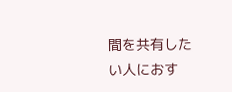間を共有したい人におす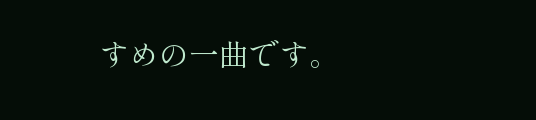すめの一曲です。